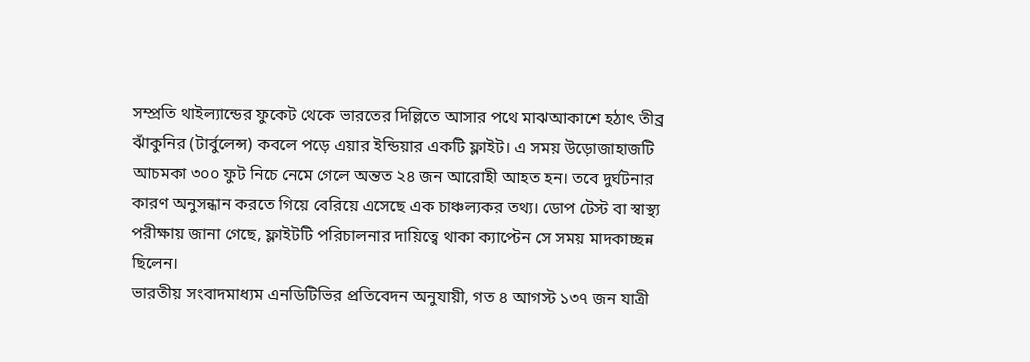সম্প্রতি থাইল্যান্ডের ফুকেট থেকে ভারতের দিল্লিতে আসার পথে মাঝআকাশে হঠাৎ তীব্র ঝাঁকুনির (টার্বুলেন্স) কবলে পড়ে এয়ার ইন্ডিয়ার একটি ফ্লাইট। এ সময় উড়োজাহাজটি আচমকা ৩০০ ফুট নিচে নেমে গেলে অন্তত ২৪ জন আরোহী আহত হন। তবে দুর্ঘটনার কারণ অনুসন্ধান করতে গিয়ে বেরিয়ে এসেছে এক চাঞ্চল্যকর তথ্য। ডোপ টেস্ট বা স্বাস্থ্য পরীক্ষায় জানা গেছে, ফ্লাইটটি পরিচালনার দায়িত্বে থাকা ক্যাপ্টেন সে সময় মাদকাচ্ছন্ন ছিলেন।
ভারতীয় সংবাদমাধ্যম এনডিটিভির প্রতিবেদন অনুযায়ী, গত ৪ আগস্ট ১৩৭ জন যাত্রী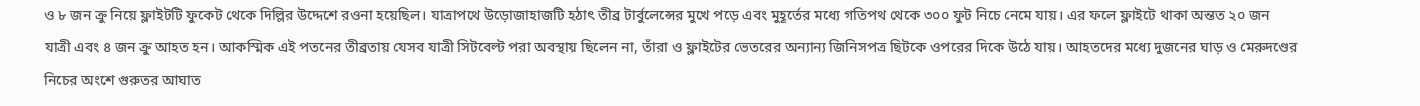ও ৮ জন ক্রু নিয়ে ফ্লাইটটি ফুকেট থেকে দিল্লির উদ্দেশে রওনা হয়েছিল। যাত্রাপথে উড়োজাহাজটি হঠাৎ তীব্র টার্বুলেন্সের মুখে পড়ে এবং মুহূর্তের মধ্যে গতিপথ থেকে ৩০০ ফুট নিচে নেমে যায়। এর ফলে ফ্লাইটে থাকা অন্তত ২০ জন যাত্রী এবং ৪ জন ক্রু আহত হন। আকস্মিক এই পতনের তীব্রতায় যেসব যাত্রী সিটবেল্ট পরা অবস্থায় ছিলেন না, তাঁরা ও ফ্লাইটের ভেতরের অন্যান্য জিনিসপত্র ছিটকে ওপরের দিকে উঠে যায়। আহতদের মধ্যে দুজনের ঘাড় ও মেরুদণ্ডের নিচের অংশে গুরুতর আঘাত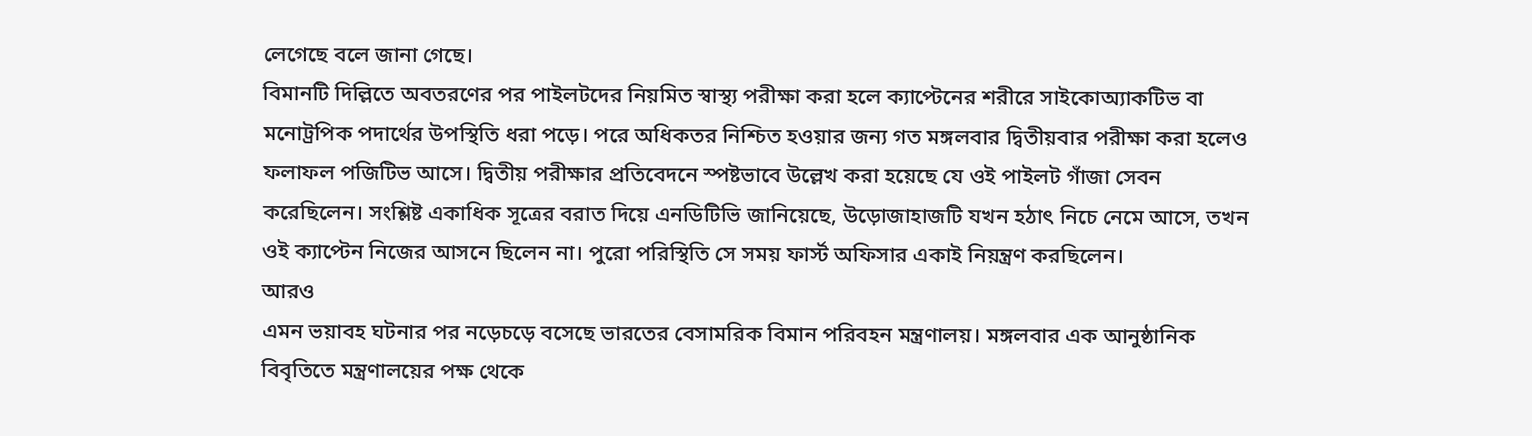লেগেছে বলে জানা গেছে।
বিমানটি দিল্লিতে অবতরণের পর পাইলটদের নিয়মিত স্বাস্থ্য পরীক্ষা করা হলে ক্যাপ্টেনের শরীরে সাইকোঅ্যাকটিভ বা মনোট্রপিক পদার্থের উপস্থিতি ধরা পড়ে। পরে অধিকতর নিশ্চিত হওয়ার জন্য গত মঙ্গলবার দ্বিতীয়বার পরীক্ষা করা হলেও ফলাফল পজিটিভ আসে। দ্বিতীয় পরীক্ষার প্রতিবেদনে স্পষ্টভাবে উল্লেখ করা হয়েছে যে ওই পাইলট গাঁজা সেবন করেছিলেন। সংশ্লিষ্ট একাধিক সূত্রের বরাত দিয়ে এনডিটিভি জানিয়েছে, উড়োজাহাজটি যখন হঠাৎ নিচে নেমে আসে, তখন ওই ক্যাপ্টেন নিজের আসনে ছিলেন না। পুরো পরিস্থিতি সে সময় ফার্স্ট অফিসার একাই নিয়ন্ত্রণ করছিলেন।
আরও
এমন ভয়াবহ ঘটনার পর নড়েচড়ে বসেছে ভারতের বেসামরিক বিমান পরিবহন মন্ত্রণালয়। মঙ্গলবার এক আনুষ্ঠানিক বিবৃতিতে মন্ত্রণালয়ের পক্ষ থেকে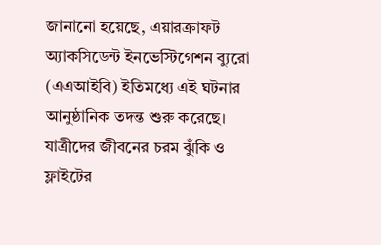জানানো হয়েছে, এয়ারক্রাফট অ্যাকসিডেন্ট ইনভেস্টিগেশন ব্যুরো (এএআইবি) ইতিমধ্যে এই ঘটনার আনুষ্ঠানিক তদন্ত শুরু করেছে। যাত্রীদের জীবনের চরম ঝুঁকি ও ফ্লাইটের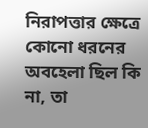নিরাপত্তার ক্ষেত্রে কোনো ধরনের অবহেলা ছিল কি না, তা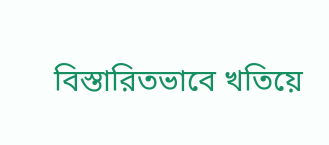বিস্তারিতভাবে খতিয়ে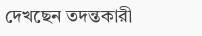দেখছেন তদন্তকারী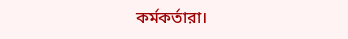কর্মকর্তারা।